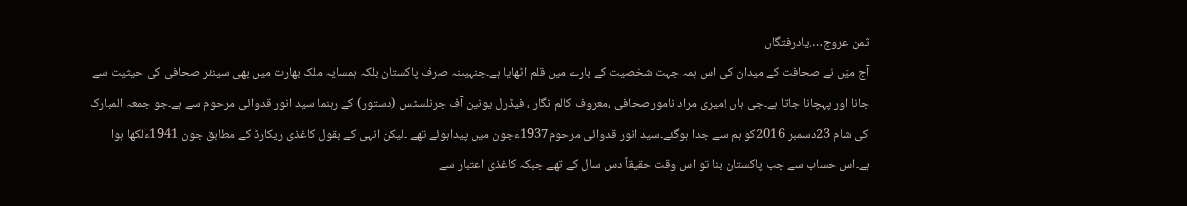ثمن عروج….یادرفتگاں
آج میَں نے صحافت کے میدان کی اس ہمہ جہت شخصیت کے بارے میں قلم اٹھایا ہے۔جنہیںنہ صرف پاکستان بلکہ ہمسایہ ملک بھارت میں بھی سینئر صحافی کی حیثیت سے جانا اور پہچانا جاتا ہے۔جی ہاں !میری مراد نامورصحافی ،معروف کالم نگار ، فیڈرل یونین آف جرنلسٹس (دستور) کے رہنما سید انور قدوائی مرحوم سے ہے۔جو جمعہ المبارک کی شام 23دسمبر 2016کو ہم سے جدا ہوگئے۔سید انور قدوائی مرحوم1937ءجون میں پیداہوئے تھے ۔لیکن انہی کے بقول کاغذی ریکارڈ کے مطابق جون 1941ءلکھا ہوا ہے۔اس حساب سے جب پاکستان بنا تو اس وقت حقیقاً دس سال کے تھے جبکہ کاغذی اعتبار سے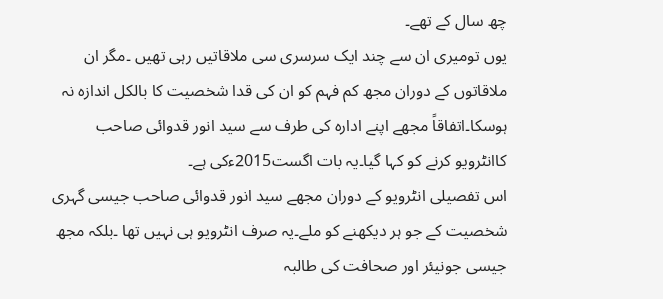چھ سال کے تھے۔
یوں تومیری ان سے چند ایک سرسری سی ملاقاتیں رہی تھیں ۔مگر ان ملاقاتوں کے دوران مجھ کم فہم کو ان کی قدا شخصیت کا بالکل اندازہ نہ ہوسکا۔اتفاقاً مجھے اپنے ادارہ کی طرف سے سید انور قدوائی صاحب کاانٹرویو کرنے کو کہا گیا۔یہ بات اگست2015ءکی ہے۔
اس تفصیلی انٹرویو کے دوران مجھے سید انور قدوائی صاحب جیسی گہری شخصیت کے جو ہر دیکھنے کو ملے۔یہ صرف انٹرویو ہی نہیں تھا ۔بلکہ مجھ جیسی جونیئر اور صحافت کی طالبہ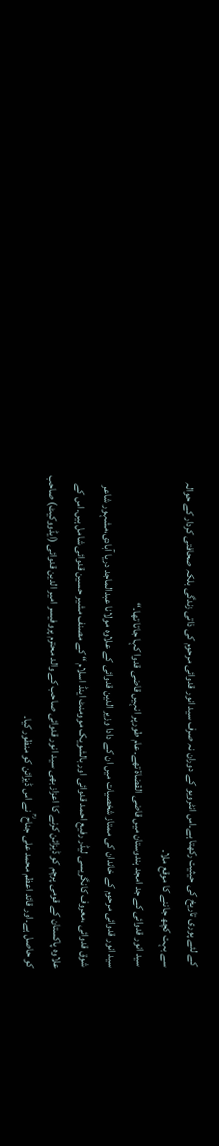کے لئے پوری تاریخ کی حیثیت رکھتا ہے۔اس انٹرویو کے دوران نہ صرف سید انور قدوائی مرحوم کی ذاتی زندگی بلکہ صحافتی کردار کے حوالہ سے بہت کچھ جاننے کا موقع ملا۔
سید انور قدوائی کے جد امجد ہندوستان میں قاضی القضاة تھے۔عام طورپر انہیں قاضی قدوا کہا جاتا تھا۔“
سید انور قدوائی مرحوم کے خاندان کی ممتاز شخصیات میں ان کے دادا وزیر الدین قدوائی کے علاوہ مولانا عبدالماجد دریا آبادی،مشہور شاعر شوق قدوائی ،معروف کانگریسی لیڈر رفیع احمد قدوائی اور بالشویک موومنٹ اینڈ اسلام “ کے مصنف مشیر حسین قدوائی شامل ہیں۔اس کے علاوہ پاکستان کے قومی پرچم کو ڈیزائن کرنے کا اعزاز بھی سید انور قدوائی صاحب کے والد محترم پروفیسر امیر الدین قدوائی (ایڈووکیٹ) صاحب کو حاصل ہے۔اور قائد اعظم محمد علی جناح ؒ نے اس ڈیزائن کو منظور کیا۔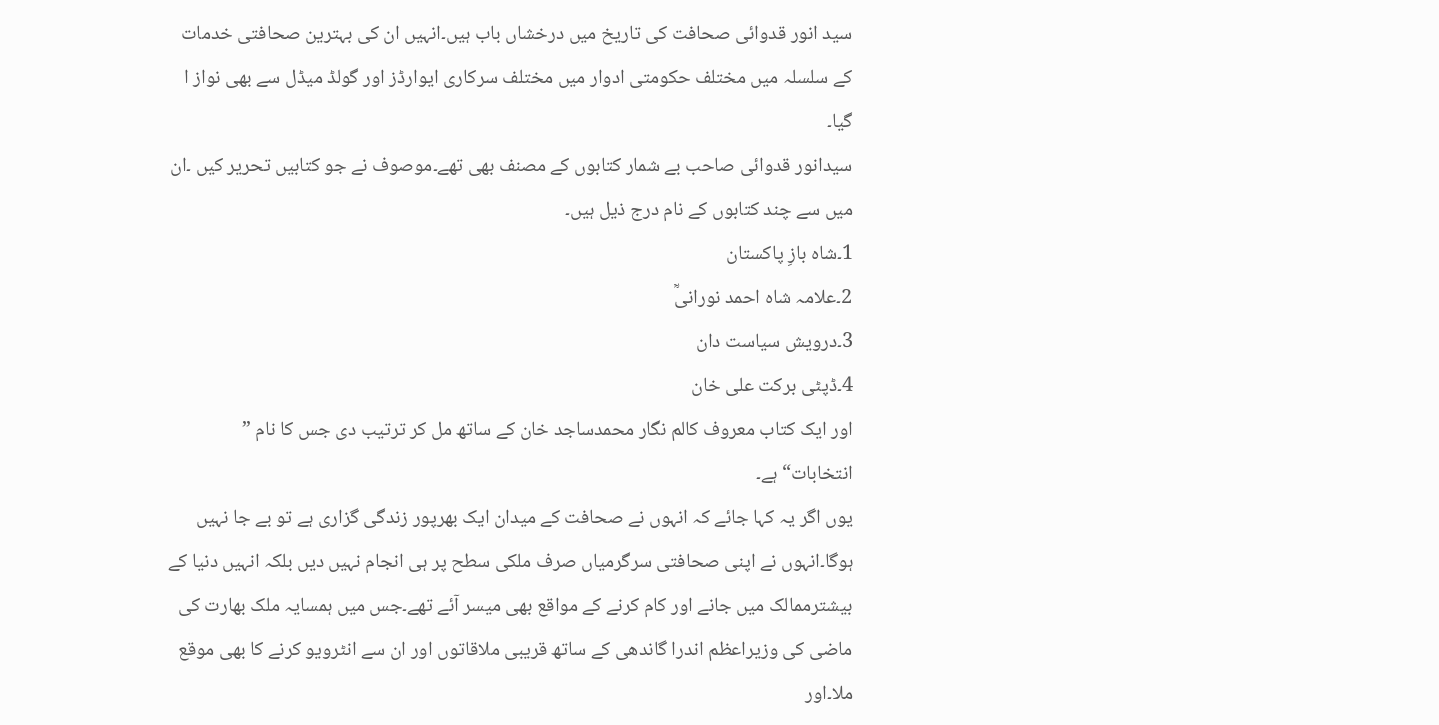سید انور قدوائی صحافت کی تاریخ میں درخشاں باب ہیں۔انہیں ان کی بہترین صحافتی خدمات کے سلسلہ میں مختلف حکومتی ادوار میں مختلف سرکاری ایوارڈز اور گولڈ میڈل سے بھی نواز ا گیا۔
سیدانور قدوائی صاحب بے شمار کتابوں کے مصنف بھی تھے۔موصوف نے جو کتابیں تحریر کیں ۔ان میں سے چند کتابوں کے نام درج ذیل ہیں۔
1۔شاہ بازِ پاکستان
2۔علامہ شاہ احمد نورانیؒ
3۔درویش سیاست دان
4۔ڈپٹی برکت علی خان
اور ایک کتاب معروف کالم نگار محمدساجد خان کے ساتھ مل کر ترتیب دی جس کا نام ” انتخابات“ ہے۔
یوں اگر یہ کہا جائے کہ انہوں نے صحافت کے میدان ایک بھرپور زندگی گزاری ہے تو بے جا نہیں ہوگا۔انہوں نے اپنی صحافتی سرگرمیاں صرف ملکی سطح پر ہی انجام نہیں دیں بلکہ انہیں دنیا کے بیشترممالک میں جانے اور کام کرنے کے مواقع بھی میسر آئے تھے۔جس میں ہمسایہ ملک بھارت کی ماضی کی وزیراعظم اندرا گاندھی کے ساتھ قریبی ملاقاتوں اور ان سے انٹرویو کرنے کا بھی موقع ملا۔اور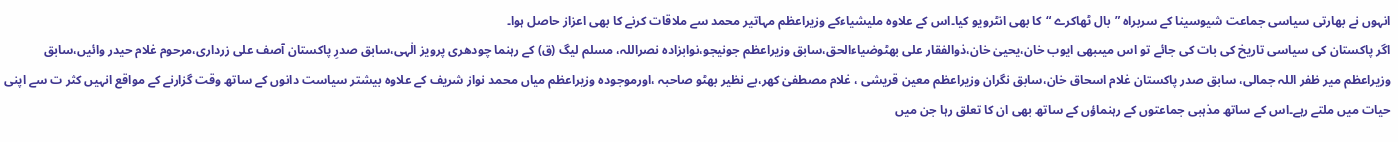انہوں نے بھارتی سیاسی جماعت شیوسینا کے سربراہ ”بال ٹھاکرے “کا بھی انٹرویو کیا۔اس کے علاوہ ملیشیاءکے وزیراعظم مہاتیر محمد سے ملاقات کرنے کا بھی اعزاز حاصل ہوا۔
اگر پاکستان کی سیاسی تاریخ کی بات کی جائے تو اس میںبھی ایوب خان،یحییٰ خان،ذوالفقار علی بھٹوضیاءالحق،سابق وزیراعظم جونیجو،نوابزادہ نصراللہ، مسلم لیگ (ق) کے رہنما چودھری پرویز الٰہی،سابق صدرِ پاکستان آصف علی زرداری،مرحوم غلام حیدر وائیں،سابق وزیراعظم میر ظفر اللہ جمالی، سابق صدر پاکستان غلام اسحاق خان،سابق نگران وزیراعظم معین قریشی ، غلام مصطفیٰ کھر،بے نظیر بھٹو صاحبہ ،اورموجودہ وزیراعظم میاں محمد نواز شریف کے علاوہ بیشتر سیاست دانوں کے ساتھ وقت گزارنے کے مواقع انہیں کثر ت سے اپنی حیات میں ملتے رہے۔اس کے ساتھ مذہبی جماعتوں کے رہنماؤں کے ساتھ بھی ان کا تعلق رہا جن میں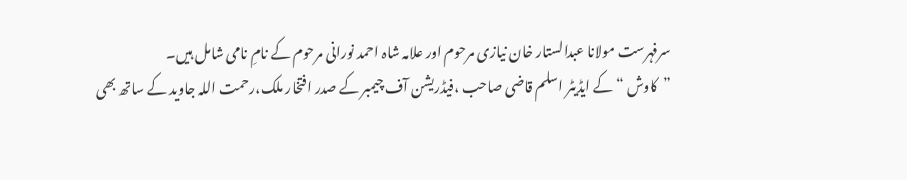سرفہرست مولانا عبدالستار خان نیازی مرحوم اور علامہ شاہ احمد نورانی مرحوم کے نامِ نامی شامل ہیں۔
”کاوش “ کے ایڈیٹر اسلم قاضی صاحب ،فیڈریشن آف چیمبر کے صدر افتخار ملک،رحمت اللہ جاوید کے ساتھ بھی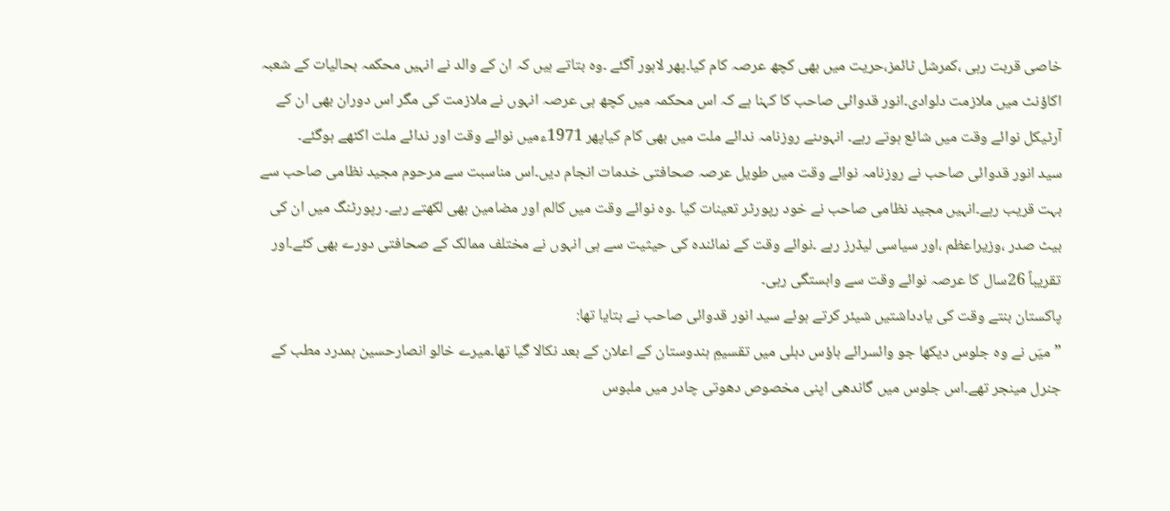خاصی قربت رہی ،کمرشل ٹائمز،حریت میں بھی کچھ عرصہ کام کیا۔پھر لاہور آگئے ۔وہ بتاتے ہیں کہ ان کے والد نے انہیں محکمہ بحالیات کے شعبہ اکاؤنٹ میں ملازمت دلوادی۔انور قدوائی صاحب کا کہنا ہے کہ اس محکمہ میں کچھ ہی عرصہ انہوں نے ملازمت کی مگر اس دوران بھی ان کے آرٹیکل نوائے وقت میں شائع ہوتے رہے۔ انہوںنے روزنامہ ندائے ملت میں بھی کام کیاپھر 1971ءمیں نوائے وقت اور ندائے ملت اکٹھے ہوگئے۔
سید انور قدوائی صاحب نے روزنامہ نوائے وقت میں طویل عرصہ صحافتی خدمات انجام دیں۔اس مناسبت سے مرحوم مجید نظامی صاحب سے بہت قریب رہے۔انہیں مجید نظامی صاحب نے خود رپورٹر تعینات کیا ۔وہ نوائے وقت میں کالم اور مضامین بھی لکھتے رہے۔ رپورٹنگ میں ان کی بیٹ صدر ،وزیراعظم ،اور سیاسی لیڈرز رہے ۔نوائے وقت کے نمائندہ کی حیثیت سے ہی انہوں نے مختلف ممالک کے صحافتی دورے بھی کئے۔اور تقریباً 26سال کا عرصہ نوائے وقت سے وابستگی رہی۔
پاکستان بنتے وقت کی یادداشتیں شیئر کرتے ہوئے سید انور قدوائی صاحب نے بتایا تھا:
”میَں نے وہ جلوس دیکھا جو وائسرائے ہاؤس دہلی میں تقسیمِ ہندوستان کے اعلان کے بعد نکالا گیا تھا۔میرے خالو انصارحسین ہمدرد مطب کے جنرل مینجر تھے۔اس جلوس میں گاندھی اپنی مخصوص دھوتی چادر میں ملبوس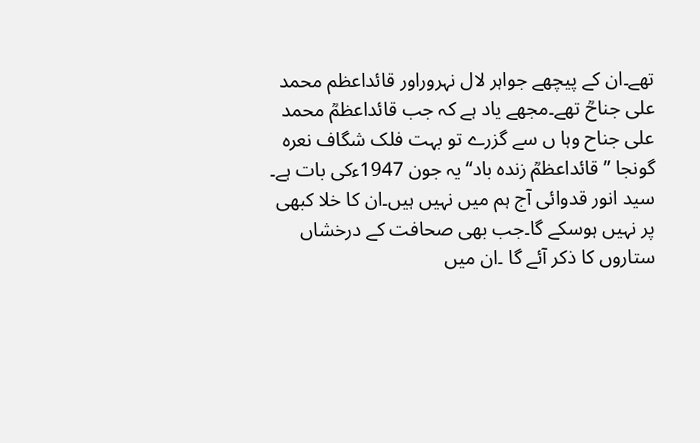تھے۔ان کے پیچھے جواہر لال نہروراور قائداعظم محمد علی جناحؒ تھے۔مجھے یاد ہے کہ جب قائداعظمؒ محمد علی جناح وہا ں سے گزرے تو بہت فلک شگاف نعرہ گونجا ” قائداعظمؒ زندہ باد“یہ جون 1947ءکی بات ہے۔
سید انور قدوائی آج ہم میں نہیں ہیں۔ان کا خلا کبھی پر نہیں ہوسکے گا۔جب بھی صحافت کے درخشاں ستاروں کا ذکر آئے گا ۔ان میں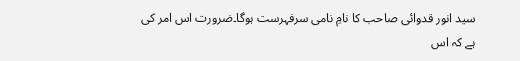سید انور قدوائی صاحب کا نامِ نامی سرفہرست ہوگا۔ضرورت اس امر کی ہے کہ اس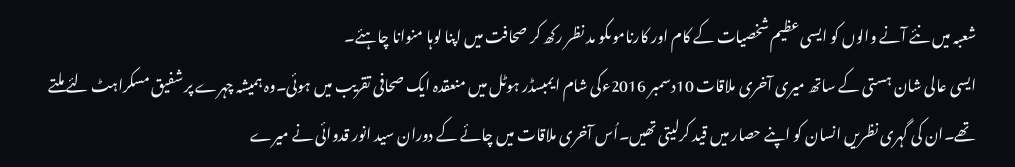شعبہ میں نئے آنے والوں کو ایسی عظیم شخصیات کے کام اور کارناموںکو مد نظر رکھ کر صحافت میں اپنا لوہا منوانا چاہئے۔
ایسی عالی شان ہستی کے ساتھ میری آخری ملاقات 10دسمبر 2016ءکی شام ایمبسڈر ہوٹل میں منعقدہ ایک صحافی تقریب میں ہوئی۔وہ ہمیشہ چہرے پر شفیق مسکراہٹ لئے ملتے تھے۔ان کی گہری نظریں انسان کو اپنے حصار میں قید کرلیتی تھیں۔اُس آخری ملاقات میں چائے کے دوران سید انور قدوائی نے میرے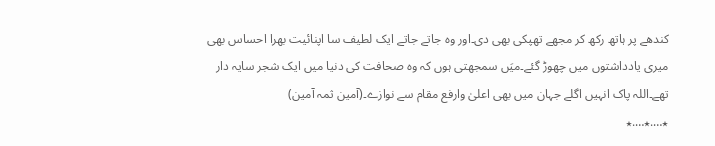کندھے پر ہاتھ رکھ کر مجھے تھپکی بھی دی۔اور وہ جاتے جاتے ایک لطیف سا اپنائیت بھرا احساس بھی میری یادداشتوں میں چھوڑ گئے۔میَں سمجھتی ہوں کہ وہ صحافت کی دنیا میں ایک شجر سایہ دار تھے۔اللہ پاک انہیں اگلے جہان میں بھی اعلیٰ وارفع مقام سے نوازے۔(آمین ثمہ آمین)
٭….٭….٭